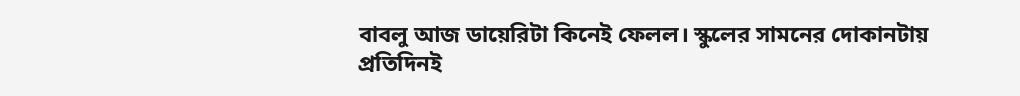বাবলু আজ ডায়েরিটা কিনেই ফেলল। স্কুলের সামনের দোকানটায় প্রতিদিনই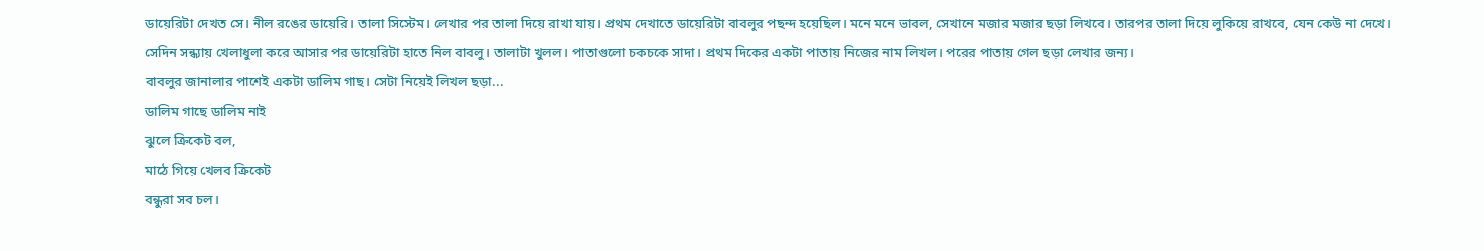ডায়েরিটা দেখত সে। নীল রঙের ডায়েরি। তালা সিস্টেম। লেখার পর তালা দিয়ে রাখা যায়। প্রথম দেখাতে ডায়েরিটা বাবলুর পছন্দ হয়েছিল। মনে মনে ভাবল, সেখানে মজার মজার ছড়া লিখবে। তারপর তালা দিয়ে লুকিয়ে রাখবে, যেন কেউ না দেখে।
সেদিন সন্ধ্যায় খেলাধুলা করে আসার পর ডায়েরিটা হাতে নিল বাবলু। তালাটা খুলল। পাতাগুলো চকচকে সাদা। প্রথম দিকের একটা পাতায় নিজের নাম লিখল। পরের পাতায় গেল ছড়া লেখার জন্য।
বাবলুর জানালার পাশেই একটা ডালিম গাছ। সেটা নিয়েই লিখল ছড়া...
ডালিম গাছে ডালিম নাই
ঝুলে ক্রিকেট বল,
মাঠে গিয়ে খেলব ক্রিকেট
বন্ধুরা সব চল।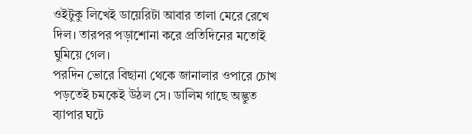ওইটুকু লিখেই ডায়েরিটা আবার তালা মেরে রেখে দিল। তারপর পড়াশোনা করে প্রতিদিনের মতোই ঘুমিয়ে গেল।
পরদিন ভোরে বিছানা থেকে জানালার ওপারে চোখ পড়তেই চমকেই উঠল সে। ডালিম গাছে অদ্ভুত ব্যাপার ঘটে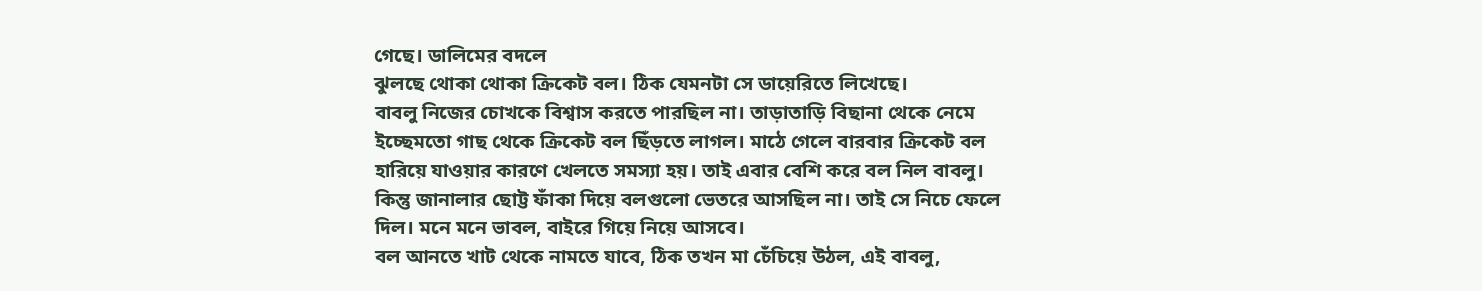গেছে। ডালিমের বদলে
ঝুলছে থোকা থোকা ক্রিকেট বল। ঠিক যেমনটা সে ডায়েরিতে লিখেছে।
বাবলু নিজের চোখকে বিশ্বাস করতে পারছিল না। তাড়াতাড়ি বিছানা থেকে নেমে ইচ্ছেমতো গাছ থেকে ক্রিকেট বল ছিঁড়তে লাগল। মাঠে গেলে বারবার ক্রিকেট বল হারিয়ে যাওয়ার কারণে খেলতে সমস্যা হয়। তাই এবার বেশি করে বল নিল বাবলু। কিন্তু জানালার ছোট্ট ফাঁকা দিয়ে বলগুলো ভেতরে আসছিল না। তাই সে নিচে ফেলে দিল। মনে মনে ভাবল, বাইরে গিয়ে নিয়ে আসবে।
বল আনতে খাট থেকে নামতে যাবে, ঠিক তখন মা চেঁচিয়ে উঠল, এই বাবলু,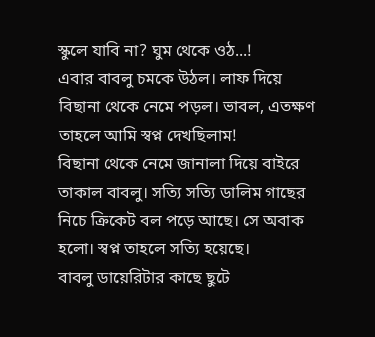স্কুলে যাবি না? ঘুম থেকে ওঠ...!
এবার বাবলু চমকে উঠল। লাফ দিয়ে বিছানা থেকে নেমে পড়ল। ভাবল, এতক্ষণ তাহলে আমি স্বপ্ন দেখছিলাম!
বিছানা থেকে নেমে জানালা দিয়ে বাইরে তাকাল বাবলু। সত্যি সত্যি ডালিম গাছের নিচে ক্রিকেট বল পড়ে আছে। সে অবাক হলো। স্বপ্ন তাহলে সত্যি হয়েছে।
বাবলু ডায়েরিটার কাছে ছুটে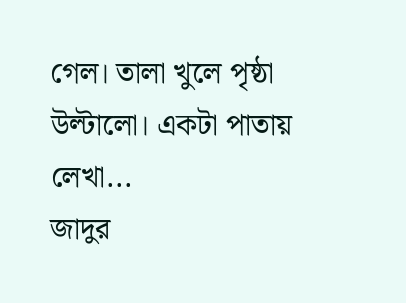গেল। তালা খুলে পৃষ্ঠা উল্টালো। একটা পাতায় লেখা...
জাদুর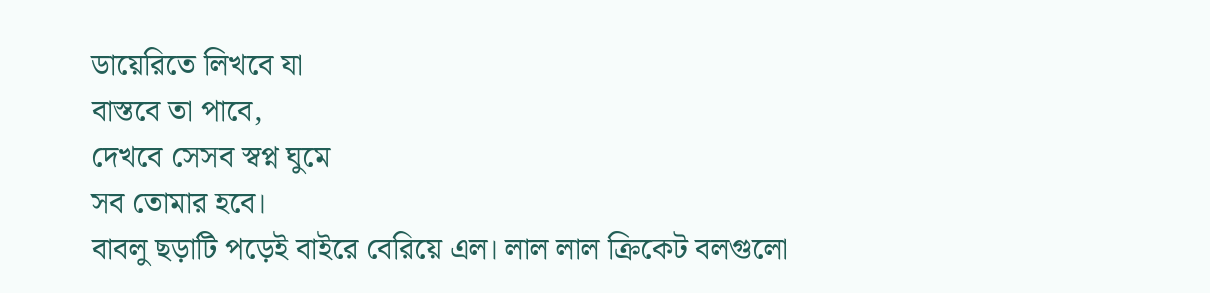ডায়েরিতে লিখবে যা
বাস্তবে তা পাবে,
দেখবে সেসব স্বপ্ন ঘুমে
সব তোমার হবে।
বাবলু ছড়াটি পড়েই বাইরে বেরিয়ে এল। লাল লাল ক্রিকেট বলগুলো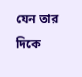যেন তার দিকে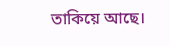তাকিয়ে আছে।